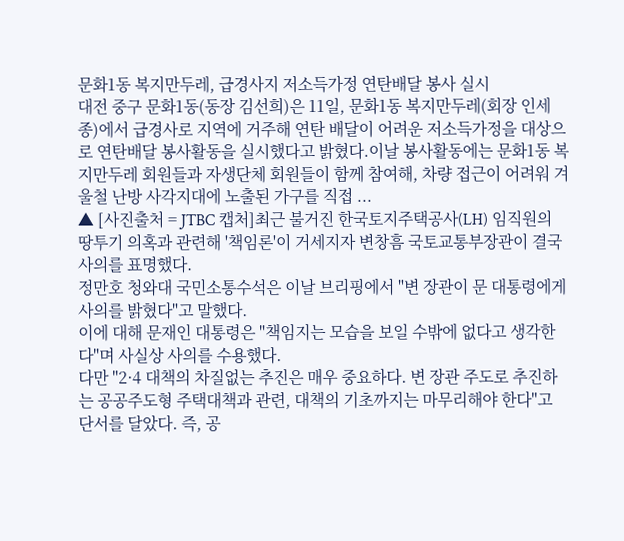문화1동 복지만두레, 급경사지 저소득가정 연탄배달 봉사 실시
대전 중구 문화1동(동장 김선희)은 11일, 문화1동 복지만두레(회장 인세종)에서 급경사로 지역에 거주해 연탄 배달이 어려운 저소득가정을 대상으로 연탄배달 봉사활동을 실시했다고 밝혔다.이날 봉사활동에는 문화1동 복지만두레 회원들과 자생단체 회원들이 함께 참여해, 차량 접근이 어려워 겨울철 난방 사각지대에 노출된 가구를 직접 ...
▲ [사진출처 = JTBC 캡처]최근 불거진 한국토지주택공사(LH) 임직원의 땅투기 의혹과 관련해 '책임론'이 거세지자 변창흠 국토교통부장관이 결국 사의를 표명했다.
정만호 청와대 국민소통수석은 이날 브리핑에서 "변 장관이 문 대통령에게 사의를 밝혔다"고 말했다.
이에 대해 문재인 대통령은 "책임지는 모습을 보일 수밖에 없다고 생각한다"며 사실상 사의를 수용했다.
다만 "2·4 대책의 차질없는 추진은 매우 중요하다. 변 장관 주도로 추진하는 공공주도형 주택대책과 관련, 대책의 기초까지는 마무리해야 한다"고 단서를 달았다. 즉, 공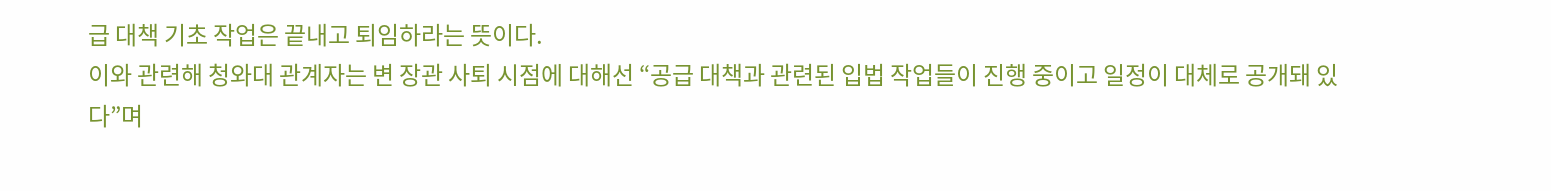급 대책 기초 작업은 끝내고 퇴임하라는 뜻이다.
이와 관련해 청와대 관계자는 변 장관 사퇴 시점에 대해선 “공급 대책과 관련된 입법 작업들이 진행 중이고 일정이 대체로 공개돼 있다”며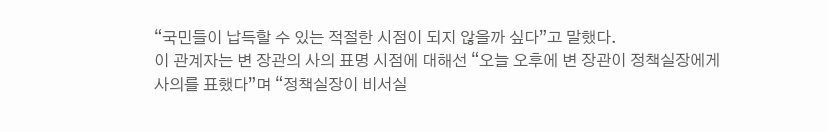“국민들이 납득할 수 있는 적절한 시점이 되지 않을까 싶다”고 말했다.
이 관계자는 변 장관의 사의 표명 시점에 대해선 “오늘 오후에 변 장관이 정책실장에게 사의를 표했다”며 “정책실장이 비서실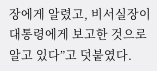장에게 알렸고, 비서실장이 대통령에게 보고한 것으로 알고 있다”고 덧붙였다.